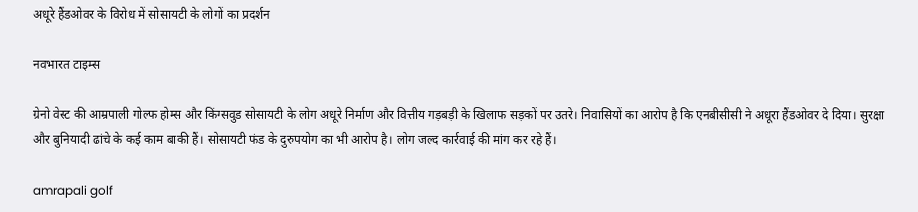अधूरे हैंडओवर के विरोध में सोसायटी के लोगों का प्रदर्शन

नवभारत टाइम्स

ग्रेनो वेस्ट की आम्रपाली गोल्फ होम्स और किंग्सवुड सोसायटी के लोग अधूरे निर्माण और वित्तीय गड़बड़ी के खिलाफ सड़कों पर उतरे। निवासियों का आरोप है कि एनबीसीसी ने अधूरा हैंडओवर दे दिया। सुरक्षा और बुनियादी ढांचे के कई काम बाकी हैं। सोसायटी फंड के दुरुपयोग का भी आरोप है। लोग जल्द कार्रवाई की मांग कर रहे हैं।

amrapali golf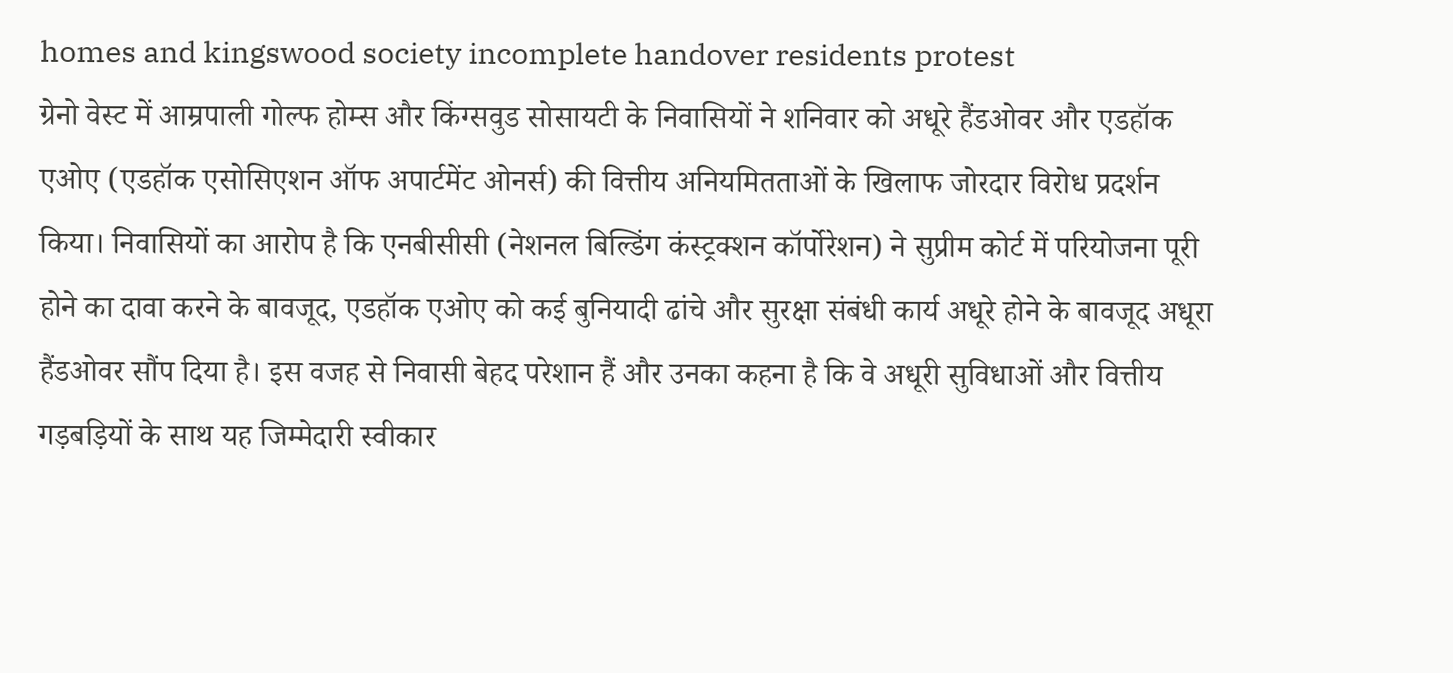homes and kingswood society incomplete handover residents protest
ग्रेनो वेस्ट में आम्रपाली गोल्फ होम्स और किंग्सवुड सोसायटी के निवासियों ने शनिवार को अधूरे हैंडओवर और एडहॉक एओए (एडहॉक एसोसिएशन ऑफ अपार्टमेंट ओनर्स) की वित्तीय अनियमितताओं के खिलाफ जोरदार विरोध प्रदर्शन किया। निवासियों का आरोप है कि एनबीसीसी (नेशनल बिल्डिंग कंस्ट्रक्शन कॉर्पोरेशन) ने सुप्रीम कोर्ट में परियोजना पूरी होने का दावा करने के बावजूद, एडहॉक एओए को कई बुनियादी ढांचे और सुरक्षा संबंधी कार्य अधूरे होने के बावजूद अधूरा हैंडओवर सौंप दिया है। इस वजह से निवासी बेहद परेशान हैं और उनका कहना है कि वे अधूरी सुविधाओं और वित्तीय गड़बड़ियों के साथ यह जिम्मेदारी स्वीकार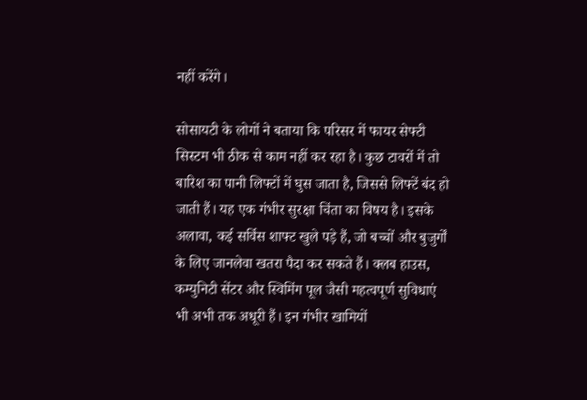नहीं करेंगे।

सोसायटी के लोगों ने बताया कि परिसर में फायर सेफ्टी सिस्टम भी ठीक से काम नहीं कर रहा है। कुछ टावरों में तो बारिश का पानी लिफ्टों में घुस जाता है, जिससे लिफ्टें बंद हो जाती हैं। यह एक गंभीर सुरक्षा चिंता का विषय है। इसके अलावा, कई सर्विस शाफ्ट खुले पड़े हैं, जो बच्चों और बुजुर्गों के लिए जानलेवा खतरा पैदा कर सकते हैं। क्लब हाउस, कम्युनिटी सेंटर और स्विमिंग पूल जैसी महत्वपूर्ण सुविधाएं भी अभी तक अधूरी हैं। इन गंभीर खामियों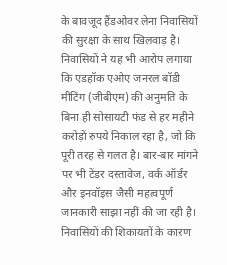के बावजूद हैंडओवर लेना निवासियों की सुरक्षा के साथ खिलवाड़ है।
निवासियों ने यह भी आरोप लगाया कि एडहॉक एओए जनरल बॉडी मीटिंग (जीबीएम) की अनुमति के बिना ही सोसायटी फंड से हर महीने करोड़ों रुपये निकाल रहा है, जो कि पूरी तरह से गलत है। बार-बार मांगने पर भी टेंडर दस्तावेज, वर्क ऑर्डर और इनवॉइस जैसी महत्वपूर्ण जानकारी साझा नहीं की जा रही है। निवासियों की शिकायतों के कारण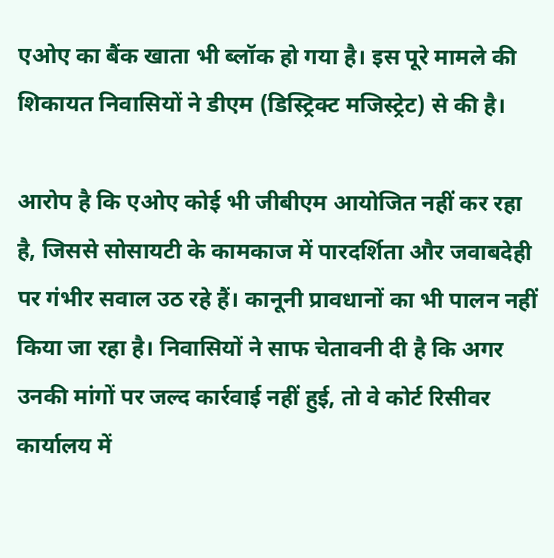एओए का बैंक खाता भी ब्लॉक हो गया है। इस पूरे मामले की शिकायत निवासियों ने डीएम (डिस्ट्रिक्ट मजिस्ट्रेट) से की है।

आरोप है कि एओए कोई भी जीबीएम आयोजित नहीं कर रहा है, जिससे सोसायटी के कामकाज में पारदर्शिता और जवाबदेही पर गंभीर सवाल उठ रहे हैं। कानूनी प्रावधानों का भी पालन नहीं किया जा रहा है। निवासियों ने साफ चेतावनी दी है कि अगर उनकी मांगों पर जल्द कार्रवाई नहीं हुई, तो वे कोर्ट रिसीवर कार्यालय में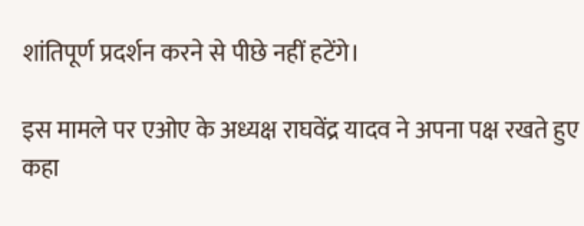शांतिपूर्ण प्रदर्शन करने से पीछे नहीं हटेंगे।

इस मामले पर एओए के अध्यक्ष राघवेंद्र यादव ने अपना पक्ष रखते हुए कहा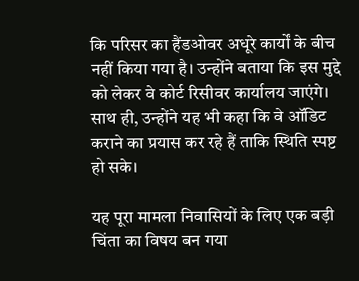कि परिसर का हैंडओवर अधूरे कार्यों के बीच नहीं किया गया है। उन्होंने बताया कि इस मुद्दे को लेकर वे कोर्ट रिसीवर कार्यालय जाएंगे। साथ ही, उन्होंने यह भी कहा कि वे ऑडिट कराने का प्रयास कर रहे हैं ताकि स्थिति स्पष्ट हो सके।

यह पूरा मामला निवासियों के लिए एक बड़ी चिंता का विषय बन गया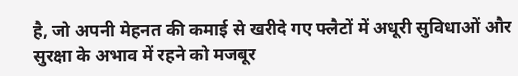है, जो अपनी मेहनत की कमाई से खरीदे गए फ्लैटों में अधूरी सुविधाओं और सुरक्षा के अभाव में रहने को मजबूर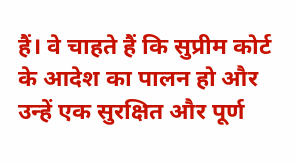हैं। वे चाहते हैं कि सुप्रीम कोर्ट के आदेश का पालन हो और उन्हें एक सुरक्षित और पूर्ण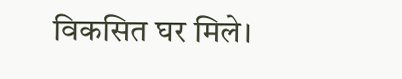विकसित घर मिले।